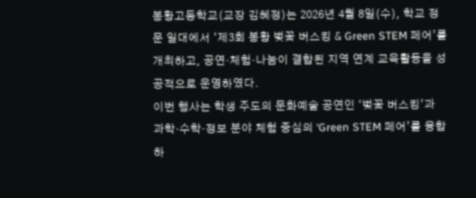봉황고등학교(교장 김혜정)는 2026년 4월 8일(수), 학교 정문 일대에서 ‘제3회 봉황 벚꽃 버스킹 & Green STEM 페어’를 개최하고, 공연·체험·나눔이 결합된 지역 연계 교육활동을 성공적으로 운영하였다.
이번 행사는 학생 주도의 문화예술 공연인 ‘벚꽃 버스킹’과 과학·수학·정보 분야 체험 중심의 ‘Green STEM 페어’를 융합하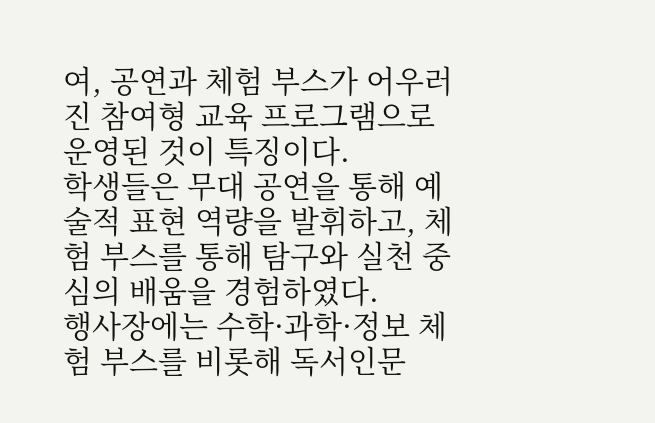여, 공연과 체험 부스가 어우러진 참여형 교육 프로그램으로 운영된 것이 특징이다.
학생들은 무대 공연을 통해 예술적 표현 역량을 발휘하고, 체험 부스를 통해 탐구와 실천 중심의 배움을 경험하였다.
행사장에는 수학·과학·정보 체험 부스를 비롯해 독서인문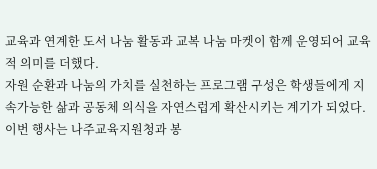교육과 연계한 도서 나눔 활동과 교복 나눔 마켓이 함께 운영되어 교육적 의미를 더했다.
자원 순환과 나눔의 가치를 실천하는 프로그램 구성은 학생들에게 지속가능한 삶과 공동체 의식을 자연스럽게 확산시키는 계기가 되었다.
이번 행사는 나주교육지원청과 봉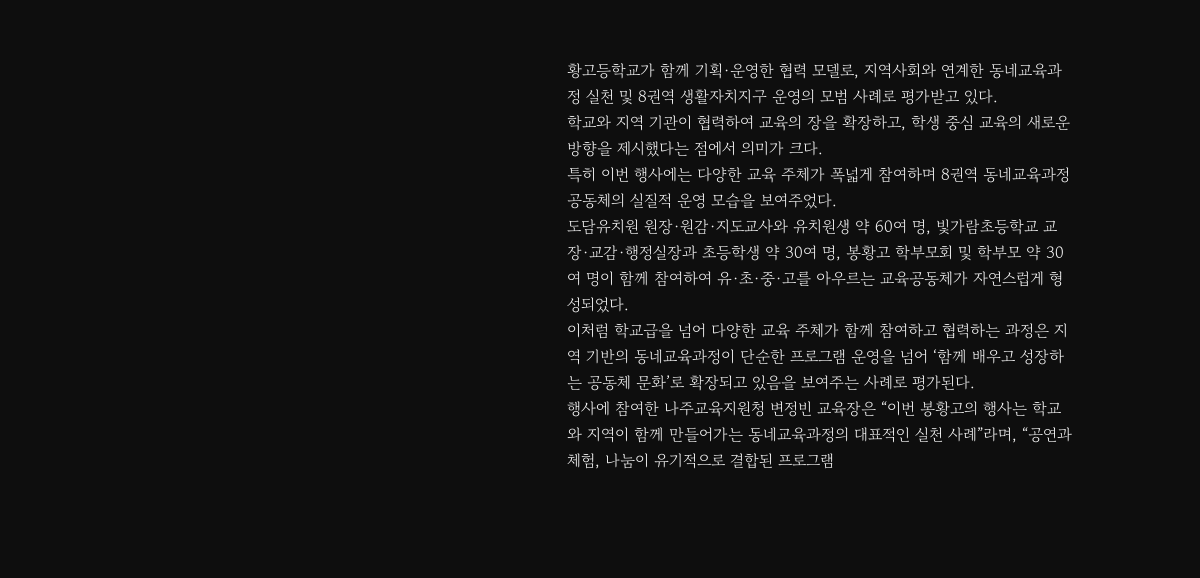황고등학교가 함께 기획·운영한 협력 모델로, 지역사회와 연계한 동네교육과정 실천 및 8권역 생활자치지구 운영의 모범 사례로 평가받고 있다.
학교와 지역 기관이 협력하여 교육의 장을 확장하고, 학생 중심 교육의 새로운 방향을 제시했다는 점에서 의미가 크다.
특히 이번 행사에는 다양한 교육 주체가 폭넓게 참여하며 8권역 동네교육과정 공동체의 실질적 운영 모습을 보여주었다.
도담유치원 원장·원감·지도교사와 유치원생 약 60여 명, 빛가람초등학교 교장·교감·행정실장과 초등학생 약 30여 명, 봉황고 학부모회 및 학부모 약 30여 명이 함께 참여하여 유·초·중·고를 아우르는 교육공동체가 자연스럽게 형성되었다.
이처럼 학교급을 넘어 다양한 교육 주체가 함께 참여하고 협력하는 과정은 지역 기반의 동네교육과정이 단순한 프로그램 운영을 넘어 ‘함께 배우고 성장하는 공동체 문화’로 확장되고 있음을 보여주는 사례로 평가된다.
행사에 참여한 나주교육지원청 변정빈 교육장은 “이번 봉황고의 행사는 학교와 지역이 함께 만들어가는 동네교육과정의 대표적인 실천 사례”라며, “공연과 체험, 나눔이 유기적으로 결합된 프로그램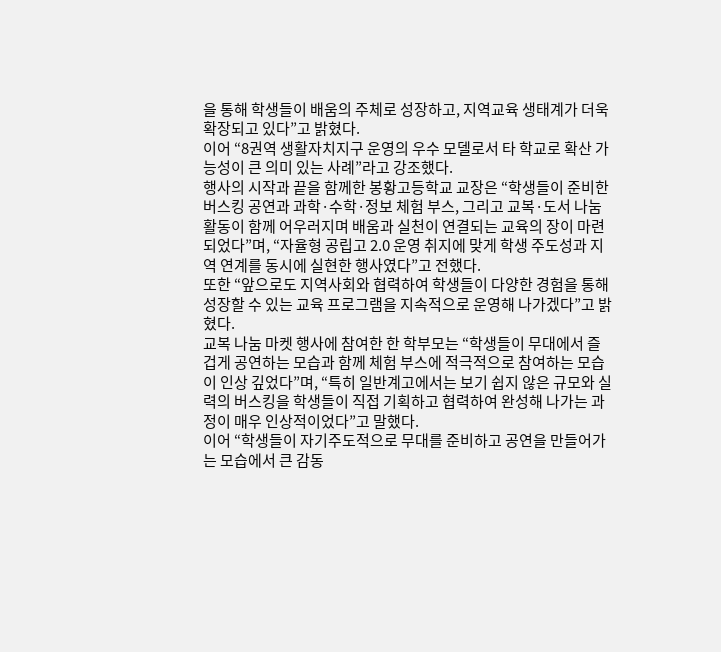을 통해 학생들이 배움의 주체로 성장하고, 지역교육 생태계가 더욱 확장되고 있다”고 밝혔다.
이어 “8권역 생활자치지구 운영의 우수 모델로서 타 학교로 확산 가능성이 큰 의미 있는 사례”라고 강조했다.
행사의 시작과 끝을 함께한 봉황고등학교 교장은 “학생들이 준비한 버스킹 공연과 과학·수학·정보 체험 부스, 그리고 교복·도서 나눔 활동이 함께 어우러지며 배움과 실천이 연결되는 교육의 장이 마련되었다”며, “자율형 공립고 2.0 운영 취지에 맞게 학생 주도성과 지역 연계를 동시에 실현한 행사였다”고 전했다.
또한 “앞으로도 지역사회와 협력하여 학생들이 다양한 경험을 통해 성장할 수 있는 교육 프로그램을 지속적으로 운영해 나가겠다”고 밝혔다.
교복 나눔 마켓 행사에 참여한 한 학부모는 “학생들이 무대에서 즐겁게 공연하는 모습과 함께 체험 부스에 적극적으로 참여하는 모습이 인상 깊었다”며, “특히 일반계고에서는 보기 쉽지 않은 규모와 실력의 버스킹을 학생들이 직접 기획하고 협력하여 완성해 나가는 과정이 매우 인상적이었다”고 말했다.
이어 “학생들이 자기주도적으로 무대를 준비하고 공연을 만들어가는 모습에서 큰 감동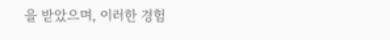을 받았으며, 이러한 경험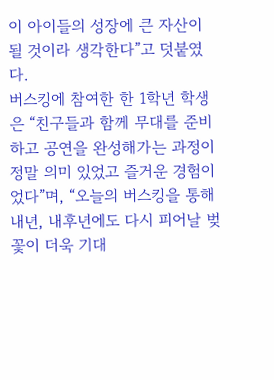이 아이들의 성장에 큰 자산이 될 것이라 생각한다”고 덧붙였다.
버스킹에 참여한 한 1학년 학생은 “친구들과 함께 무대를 준비하고 공연을 완성해가는 과정이 정말 의미 있었고 즐거운 경험이었다”며, “오늘의 버스킹을 통해 내년, 내후년에도 다시 피어날 벚꽃이 더욱 기대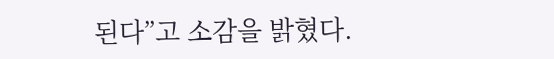된다”고 소감을 밝혔다.